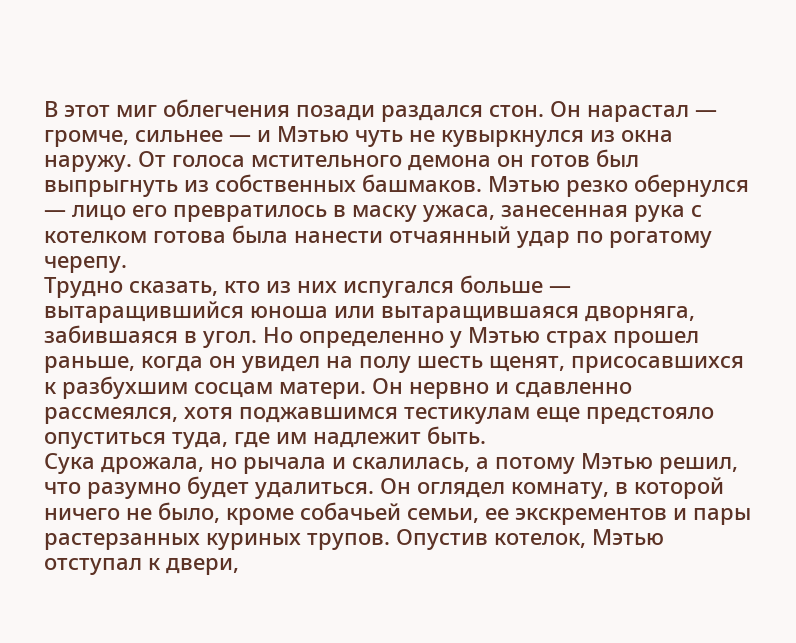В этот миг облегчения позади раздался стон. Он нарастал — громче, сильнее — и Мэтью чуть не кувыркнулся из окна наружу. От голоса мстительного демона он готов был выпрыгнуть из собственных башмаков. Мэтью резко обернулся — лицо его превратилось в маску ужаса, занесенная рука с котелком готова была нанести отчаянный удар по рогатому черепу.
Трудно сказать, кто из них испугался больше — вытаращившийся юноша или вытаращившаяся дворняга, забившаяся в угол. Но определенно у Мэтью страх прошел раньше, когда он увидел на полу шесть щенят, присосавшихся к разбухшим сосцам матери. Он нервно и сдавленно рассмеялся, хотя поджавшимся тестикулам еще предстояло опуститься туда, где им надлежит быть.
Сука дрожала, но рычала и скалилась, а потому Мэтью решил, что разумно будет удалиться. Он оглядел комнату, в которой ничего не было, кроме собачьей семьи, ее экскрементов и пары растерзанных куриных трупов. Опустив котелок, Мэтью отступал к двери,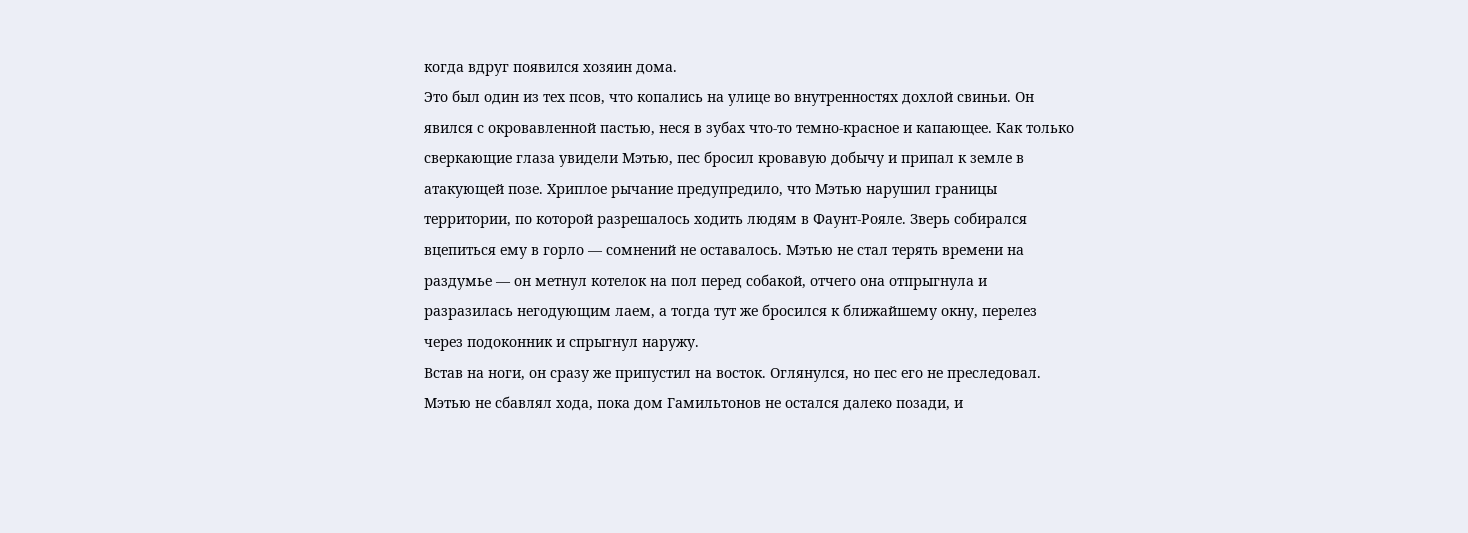когда вдруг появился хозяин дома.
Это был один из тех псов, что копались на улице во внутренностях дохлой свиньи. Он явился с окровавленной пастью, неся в зубах что-то темно-красное и капающее. Как только сверкающие глаза увидели Мэтью, пес бросил кровавую добычу и припал к земле в атакующей позе. Хриплое рычание предупредило, что Мэтью нарушил границы территории, по которой разрешалось ходить людям в Фаунт-Рояле. Зверь собирался вцепиться ему в горло — сомнений не оставалось. Мэтью не стал терять времени на раздумье — он метнул котелок на пол перед собакой, отчего она отпрыгнула и разразилась негодующим лаем, а тогда тут же бросился к ближайшему окну, перелез через подоконник и спрыгнул наружу.
Встав на ноги, он сразу же припустил на восток. Оглянулся, но пес его не преследовал. Мэтью не сбавлял хода, пока дом Гамильтонов не остался далеко позади, и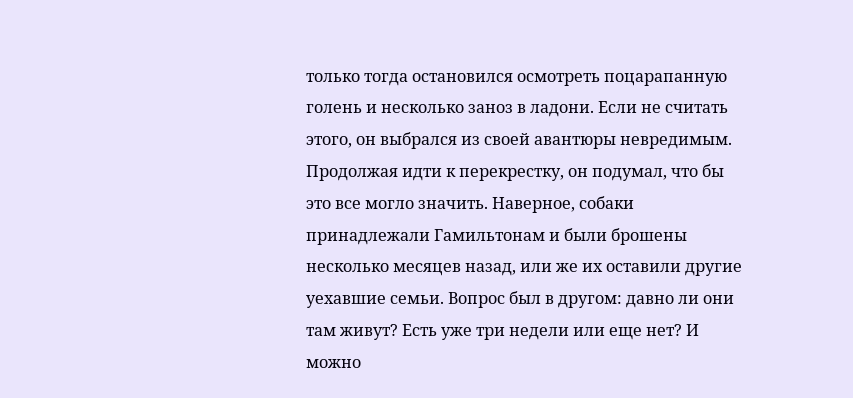только тогда остановился осмотреть поцарапанную голень и несколько заноз в ладони. Если не считать этого, он выбрался из своей авантюры невредимым.
Продолжая идти к перекрестку, он подумал, что бы это все могло значить. Наверное, собаки принадлежали Гамильтонам и были брошены несколько месяцев назад, или же их оставили другие уехавшие семьи. Вопрос был в другом: давно ли они там живут? Есть уже три недели или еще нет? И можно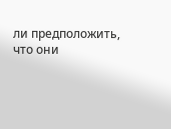ли предположить, что они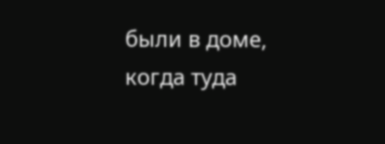были в доме, когда туда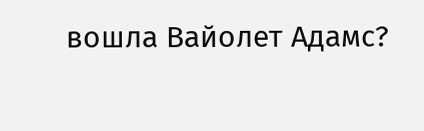вошла Вайолет Адамс?